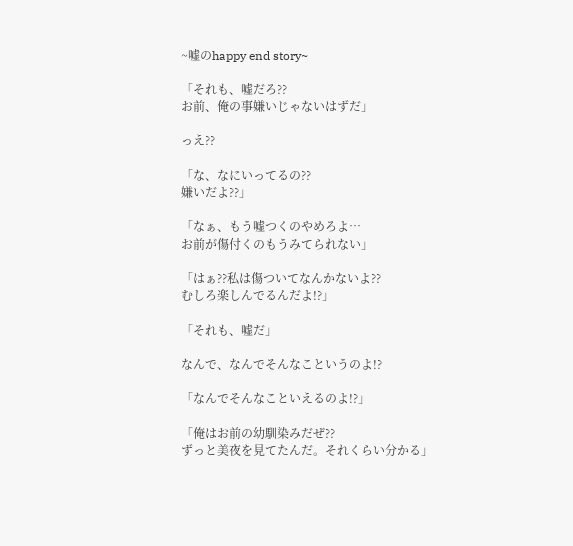~嘘のhappy end story~

「それも、嘘だろ??
お前、俺の事嫌いじゃないはずだ」

っえ??

「な、なにいってるの??
嫌いだよ??」

「なぁ、もう嘘つくのやめろよ…
お前が傷付くのもうみてられない」

「はぁ??私は傷ついてなんかないよ??
むしろ楽しんでるんだよ!?」

「それも、嘘だ」

なんで、なんでそんなこというのよ!?

「なんでそんなこといえるのよ!?」

「俺はお前の幼馴染みだぜ??
ずっと美夜を見てたんだ。それくらい分かる」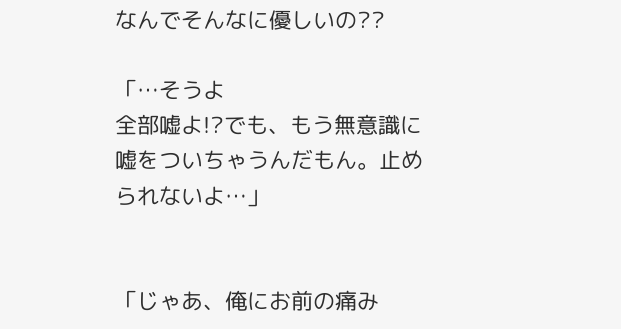なんでそんなに優しいの??

「…そうよ
全部嘘よ!?でも、もう無意識に嘘をついちゃうんだもん。止められないよ…」


「じゃあ、俺にお前の痛み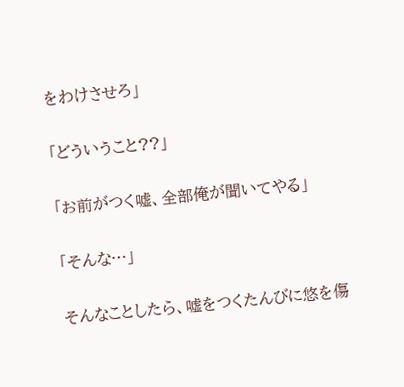をわけさせろ」

「どういうこと??」

「お前がつく嘘、全部俺が聞いてやる」

「そんな…」

そんなことしたら、嘘をつくたんびに悠を傷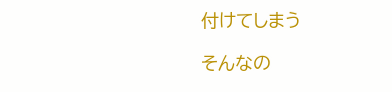付けてしまう

そんなの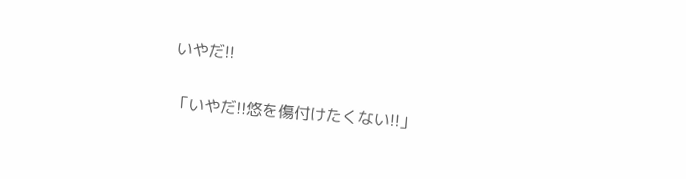いやだ!!

「いやだ!!悠を傷付けたくない!!」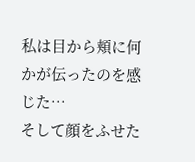私は目から頬に何かが伝ったのを感じた…
そして顔をふせた